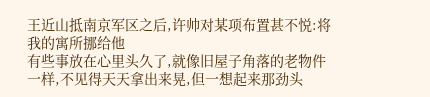王近山抵南京军区之后,许帅对某项布置甚不悦:将我的寓所挪给他
有些事放在心里头久了,就像旧屋子角落的老物件一样,不见得天天拿出来晃,但一想起来那劲头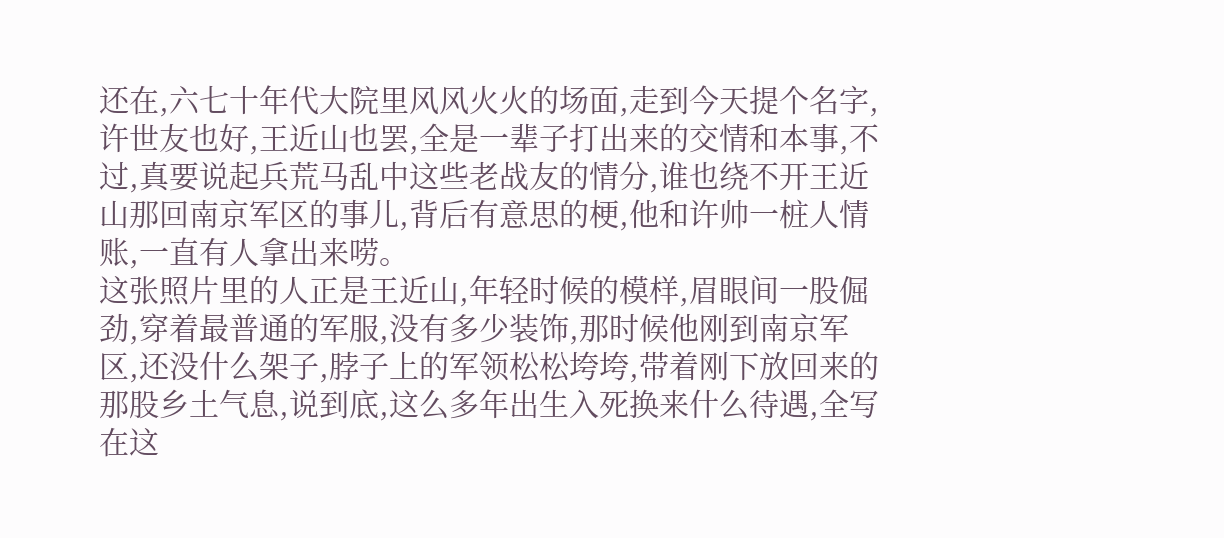还在,六七十年代大院里风风火火的场面,走到今天提个名字,许世友也好,王近山也罢,全是一辈子打出来的交情和本事,不过,真要说起兵荒马乱中这些老战友的情分,谁也绕不开王近山那回南京军区的事儿,背后有意思的梗,他和许帅一桩人情账,一直有人拿出来唠。
这张照片里的人正是王近山,年轻时候的模样,眉眼间一股倔劲,穿着最普通的军服,没有多少装饰,那时候他刚到南京军区,还没什么架子,脖子上的军领松松垮垮,带着刚下放回来的那股乡土气息,说到底,这么多年出生入死换来什么待遇,全写在这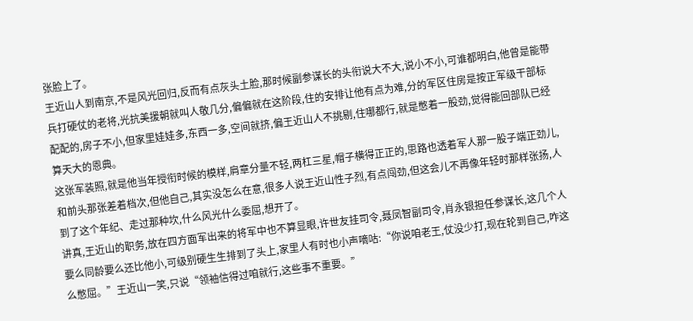张脸上了。
王近山人到南京,不是风光回归,反而有点灰头土脸,那时候副参谋长的头衔说大不大,说小不小,可谁都明白,他曾是能带兵打硬仗的老将,光抗美援朝就叫人敬几分,偏偏就在这阶段,住的安排让他有点为难,分的军区住房是按正军级干部标配配的,房子不小,但家里娃娃多,东西一多,空间就挤,偏王近山人不挑剔,住哪都行,就是憋着一股劲,觉得能回部队已经算天大的恩典。
这张军装照,就是他当年授衔时候的模样,肩章分量不轻,两杠三星,帽子横得正正的,思路也透着军人那一股子端正劲儿,和前头那张差着档次,但他自己,其实没怎么在意,很多人说王近山性子烈,有点闯劲,但这会儿不再像年轻时那样张扬,人到了这个年纪、走过那种坎,什么风光什么委屈,想开了。
讲真,王近山的职务,放在四方面军出来的将军中也不算显眼,许世友挂司令,聂凤智副司令,肖永银担任参谋长,这几个人要么同龄要么还比他小,可级别硬生生排到了头上,家里人有时也小声嘀咕:“你说咱老王,仗没少打,现在轮到自己,咋这么憋屈。”王近山一笑,只说“领袖信得过咱就行,这些事不重要。”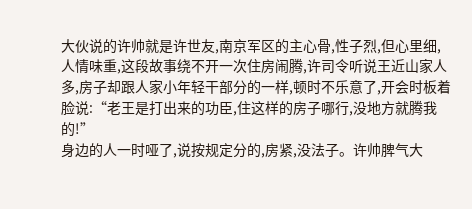大伙说的许帅就是许世友,南京军区的主心骨,性子烈,但心里细,人情味重,这段故事绕不开一次住房闹腾,许司令听说王近山家人多,房子却跟人家小年轻干部分的一样,顿时不乐意了,开会时板着脸说:“老王是打出来的功臣,住这样的房子哪行,没地方就腾我的!”
身边的人一时哑了,说按规定分的,房紧,没法子。许帅脾气大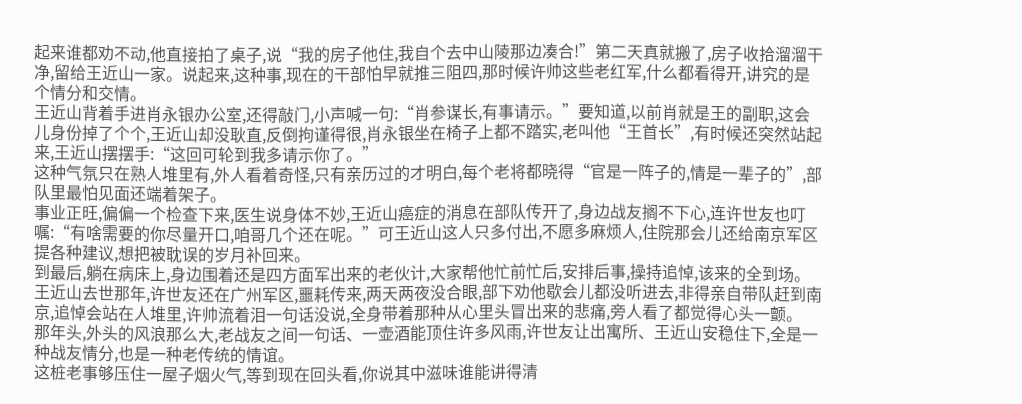起来谁都劝不动,他直接拍了桌子,说“我的房子他住,我自个去中山陵那边凑合!”第二天真就搬了,房子收拾溜溜干净,留给王近山一家。说起来,这种事,现在的干部怕早就推三阻四,那时候许帅这些老红军,什么都看得开,讲究的是个情分和交情。
王近山背着手进肖永银办公室,还得敲门,小声喊一句:“肖参谋长,有事请示。”要知道,以前肖就是王的副职,这会儿身份掉了个个,王近山却没耿直,反倒拘谨得很,肖永银坐在椅子上都不踏实,老叫他“王首长”,有时候还突然站起来,王近山摆摆手:“这回可轮到我多请示你了。”
这种气氛只在熟人堆里有,外人看着奇怪,只有亲历过的才明白,每个老将都晓得“官是一阵子的,情是一辈子的”,部队里最怕见面还端着架子。
事业正旺,偏偏一个检查下来,医生说身体不妙,王近山癌症的消息在部队传开了,身边战友搁不下心,连许世友也叮嘱:“有啥需要的你尽量开口,咱哥几个还在呢。”可王近山这人只多付出,不愿多麻烦人,住院那会儿还给南京军区提各种建议,想把被耽误的岁月补回来。
到最后,躺在病床上,身边围着还是四方面军出来的老伙计,大家帮他忙前忙后,安排后事,操持追悼,该来的全到场。
王近山去世那年,许世友还在广州军区,噩耗传来,两天两夜没合眼,部下劝他歇会儿都没听进去,非得亲自带队赶到南京,追悼会站在人堆里,许帅流着泪一句话没说,全身带着那种从心里头冒出来的悲痛,旁人看了都觉得心头一颤。
那年头,外头的风浪那么大,老战友之间一句话、一壶酒能顶住许多风雨,许世友让出寓所、王近山安稳住下,全是一种战友情分,也是一种老传统的情谊。
这桩老事够压住一屋子烟火气,等到现在回头看,你说其中滋味谁能讲得清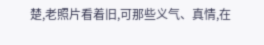楚,老照片看着旧,可那些义气、真情,在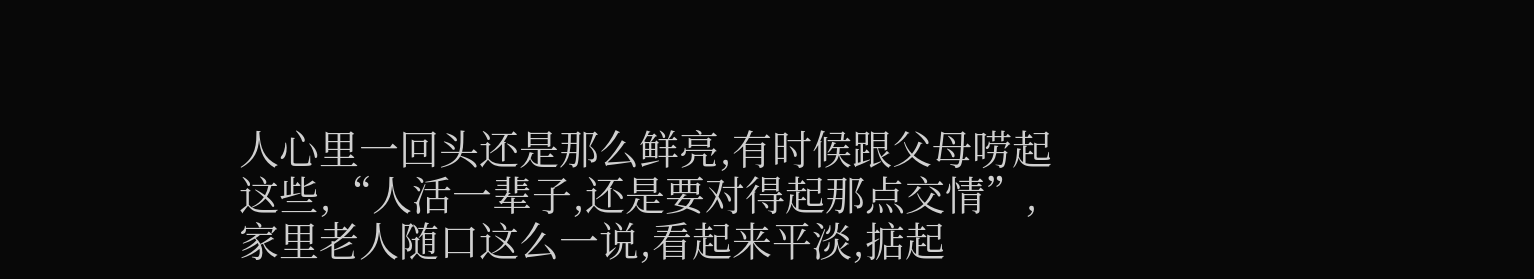人心里一回头还是那么鲜亮,有时候跟父母唠起这些,“人活一辈子,还是要对得起那点交情”,家里老人随口这么一说,看起来平淡,掂起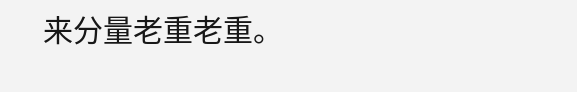来分量老重老重。